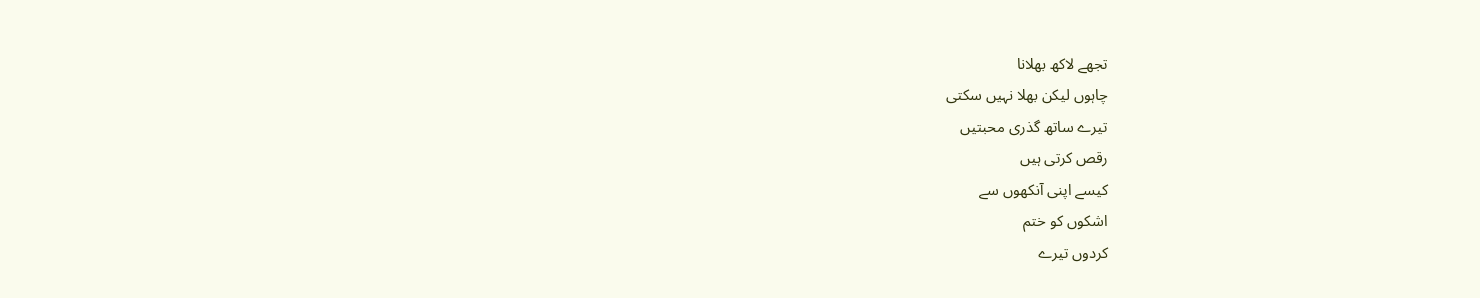تجھے لاکھ بھلانا
چاہوں لیکن بھلا نہیں سکتی
تیرے ساتھ گذری محبتیں
رقص کرتی ہیں
کیسے اپنی آنکھوں سے
اشکوں کو ختم
کردوں تیرے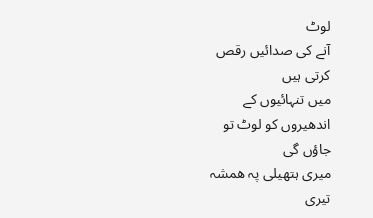لوٹ
آنے کی صدائیں رقص
کرتی ہیں
میں تنہائیوں کے
اندھیروں کو لوٹ تو
جاؤں گی
میری ہتھیلی پہ ھمشہ
تیری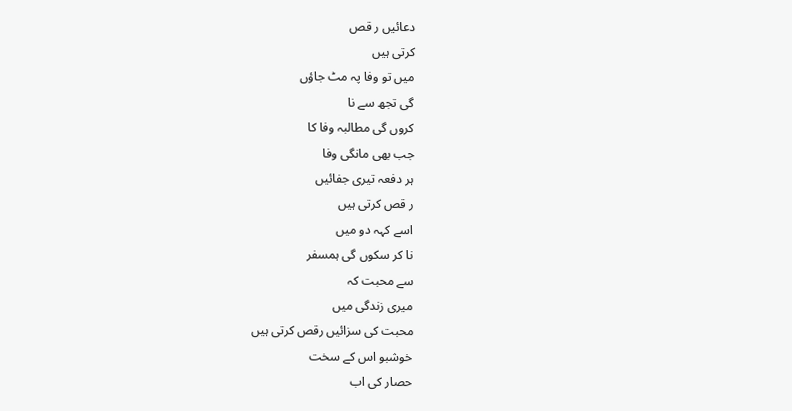دعائیں ر قص
کرتی ہیں
میں تو وفا پہ مٹ جاؤں
گی تجھ سے نا
کروں گی مطالبہ وفا کا
جب بھی مانگی وفا
ہر دفعہ تیری جفائیں
ر قص کرتی ہیں
اسے کہہ دو میں
نا کر سکوں گی ہمسفر
سے محبت کہ
میری زندگی میں
محبت کی سزائیں رقص کرتی ہیں
خوشبو اس کے سخت
حصار کی اب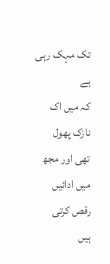تک مہک رہی ہے
کہ میں اک نازک پھول
تھی اور مجھ
میں ادائیں رقص کرتی
ہیں